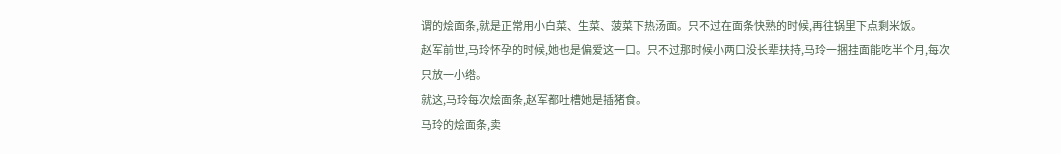谓的烩面条,就是正常用小白菜、生菜、菠菜下热汤面。只不过在面条快熟的时候,再往锅里下点剩米饭。
赵军前世,马玲怀孕的时候,她也是偏爱这一口。只不过那时候小两口没长辈扶持,马玲一捆挂面能吃半个月,每次只放一小绺。
就这,马玲每次烩面条,赵军都吐槽她是插猪食。
马玲的烩面条,卖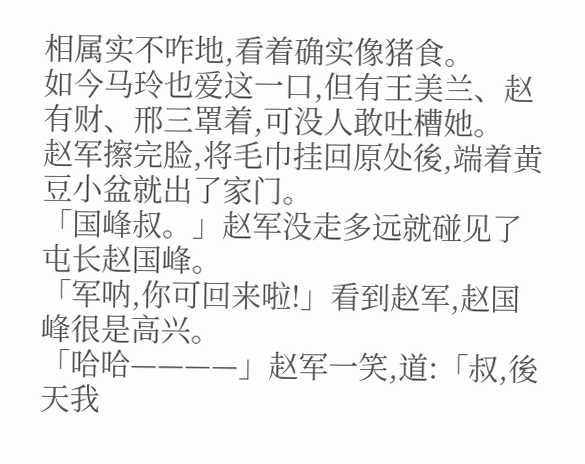相属实不咋地,看着确实像猪食。
如今马玲也爱这一口,但有王美兰、赵有财、邢三罩着,可没人敢吐槽她。
赵军擦完脸,将毛巾挂回原处後,端着黄豆小盆就出了家门。
「国峰叔。」赵军没走多远就碰见了屯长赵国峰。
「军呐,你可回来啦!」看到赵军,赵国峰很是高兴。
「哈哈————」赵军一笑,道:「叔,後天我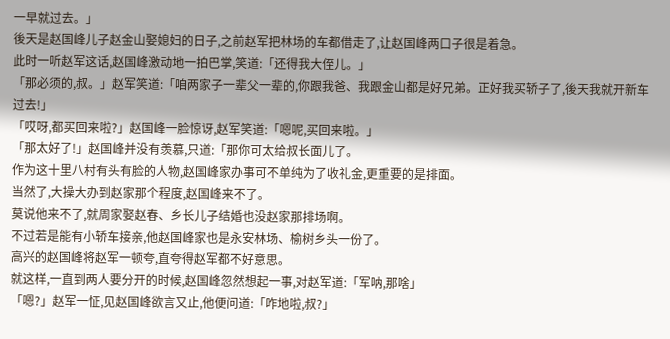一早就过去。」
後天是赵国峰儿子赵金山娶媳妇的日子,之前赵军把林场的车都借走了,让赵国峰两口子很是着急。
此时一听赵军这话,赵国峰激动地一拍巴掌,笑道:「还得我大侄儿。」
「那必须的,叔。」赵军笑道:「咱两家子一辈父一辈的,你跟我爸、我跟金山都是好兄弟。正好我买轿子了,後天我就开新车过去!」
「哎呀,都买回来啦?」赵国峰一脸惊讶,赵军笑道:「嗯呢,买回来啦。」
「那太好了!」赵国峰并没有羡慕,只道:「那你可太给叔长面儿了。
作为这十里八村有头有脸的人物,赵国峰家办事可不单纯为了收礼金,更重要的是排面。
当然了,大操大办到赵家那个程度,赵国峰来不了。
莫说他来不了,就周家娶赵春、乡长儿子结婚也没赵家那排场啊。
不过若是能有小轿车接亲,他赵国峰家也是永安林场、榆树乡头一份了。
高兴的赵国峰将赵军一顿夸,直夸得赵军都不好意思。
就这样,一直到两人要分开的时候,赵国峰忽然想起一事,对赵军道:「军呐,那啥」
「嗯?」赵军一怔,见赵国峰欲言又止,他便问道:「咋地啦,叔?」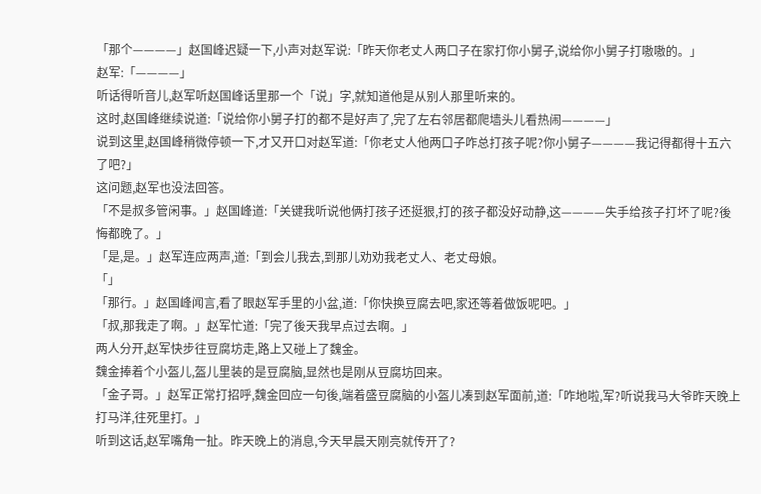「那个————」赵国峰迟疑一下,小声对赵军说:「昨天你老丈人两口子在家打你小舅子,说给你小舅子打嗷嗷的。」
赵军:「————」
听话得听音儿,赵军听赵国峰话里那一个「说」字,就知道他是从别人那里听来的。
这时,赵国峰继续说道:「说给你小舅子打的都不是好声了,完了左右邻居都爬墙头儿看热闹————」
说到这里,赵国峰稍微停顿一下,才又开口对赵军道:「你老丈人他两口子咋总打孩子呢?你小舅子————我记得都得十五六了吧?」
这问题,赵军也没法回答。
「不是叔多管闲事。」赵国峰道:「关键我听说他俩打孩子还挺狠,打的孩子都没好动静,这————失手给孩子打坏了呢?後悔都晚了。」
「是,是。」赵军连应两声,道:「到会儿我去,到那儿劝劝我老丈人、老丈母娘。
「」
「那行。」赵国峰闻言,看了眼赵军手里的小盆,道:「你快换豆腐去吧,家还等着做饭呢吧。」
「叔,那我走了啊。」赵军忙道:「完了後天我早点过去啊。」
两人分开,赵军快步往豆腐坊走,路上又碰上了魏金。
魏金捧着个小盔儿,盔儿里装的是豆腐脑,显然也是刚从豆腐坊回来。
「金子哥。」赵军正常打招呼,魏金回应一句後,端着盛豆腐脑的小盔儿凑到赵军面前,道:「咋地啦,军?听说我马大爷昨天晚上打马洋,往死里打。」
听到这话,赵军嘴角一扯。昨天晚上的消息,今天早晨天刚亮就传开了?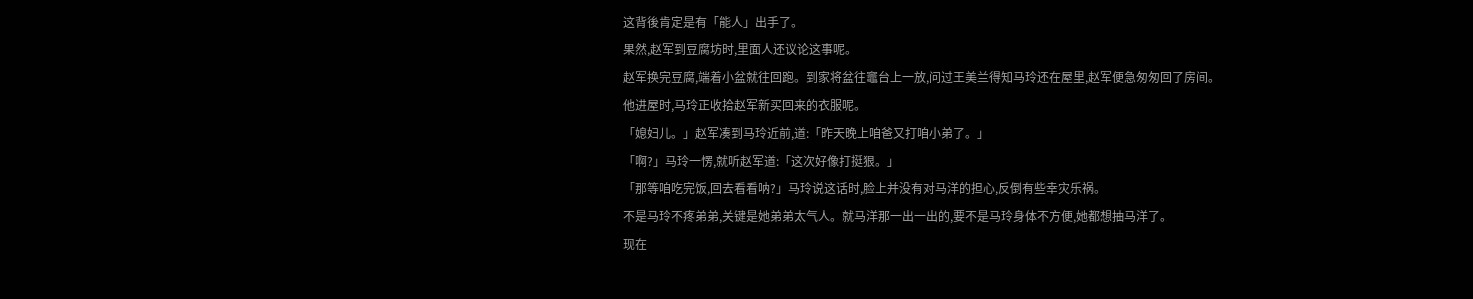这背後肯定是有「能人」出手了。
果然,赵军到豆腐坊时,里面人还议论这事呢。
赵军换完豆腐,端着小盆就往回跑。到家将盆往竈台上一放,问过王美兰得知马玲还在屋里,赵军便急匆匆回了房间。
他进屋时,马玲正收拾赵军新买回来的衣服呢。
「媳妇儿。」赵军凑到马玲近前,道:「昨天晚上咱爸又打咱小弟了。」
「啊?」马玲一愣,就听赵军道:「这次好像打挺狠。」
「那等咱吃完饭,回去看看呐?」马玲说这话时,脸上并没有对马洋的担心,反倒有些幸灾乐祸。
不是马玲不疼弟弟,关键是她弟弟太气人。就马洋那一出一出的,要不是马玲身体不方便,她都想抽马洋了。
现在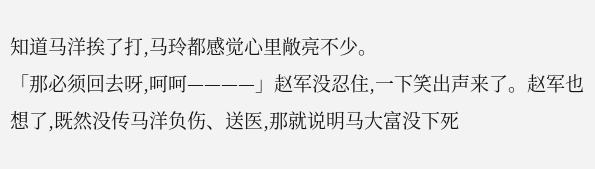知道马洋挨了打,马玲都感觉心里敞亮不少。
「那必须回去呀,呵呵————」赵军没忍住,一下笑出声来了。赵军也想了,既然没传马洋负伤、送医,那就说明马大富没下死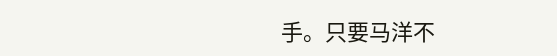手。只要马洋不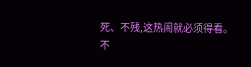死、不残,这热闹就必须得看。
不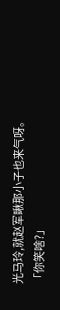光马玲,就赵军瞅那小子也来气呀。
「你笑啥?」